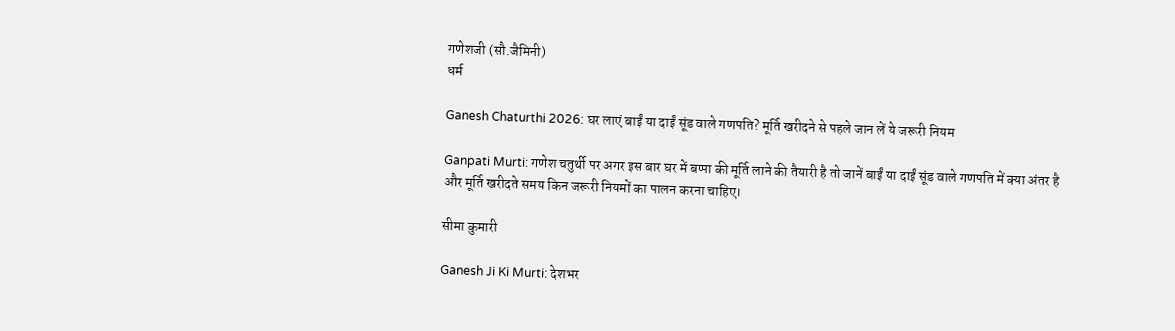गणेशजी (सौ.जैमिनी)
धर्म

Ganesh Chaturthi 2026: घर लाएं बाईं या दाईं सूंड वाले गणपति? मूर्ति खरीदने से पहले जान लें ये जरूरी नियम

Ganpati Murti: गणेश चतुर्थी पर अगर इस बार घर में बप्पा की मूर्ति लाने की तैयारी है तो जानें बाईं या दाईं सूंड वाले गणपति में क्या अंतर है और मूर्ति खरीदते समय किन जरूरी नियमों का पालन करना चाहिए।

सीमा कुमारी

Ganesh Ji Ki Murti: देशभर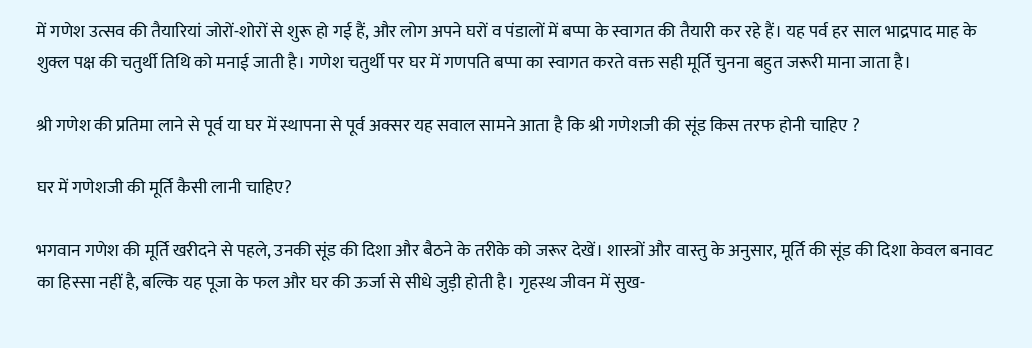में गणेश उत्सव की तैयारियां जोरों-शोरों से शुरू हो गई हैं, और लोग अपने घरों व पंडालों में बप्पा के स्वागत की तैयारी कर रहे हैं। यह पर्व हर साल भाद्रपाद माह के शुक्ल पक्ष की चतुर्थी तिथि को मनाई जाती है। गणेश चतुर्थी पर घर में गणपति बप्पा का स्वागत करते वक्त सही मूर्ति चुनना बहुत जरूरी माना जाता है।

श्री गणेश की प्रतिमा लाने से पूर्व या घर में स्थापना से पूर्व अक्सर यह सवाल सामने आता है कि श्री गणेशजी की सूंड किस तरफ होनी चाहिए ?

घर में गणेशजी की मूर्ति कैसी लानी चाहिए?

भगवान गणेश की मूर्ति खरीदने से पहले, उनकी सूंड की दिशा और बैठने के तरीके को जरूर देखें। शास्त्रों और वास्तु के अनुसार, मूर्ति की सूंड की दिशा केवल बनावट का हिस्सा नहीं है, बल्कि यह पूजा के फल और घर की ऊर्जा से सीधे जुड़ी होती है। गृहस्थ जीवन में सुख-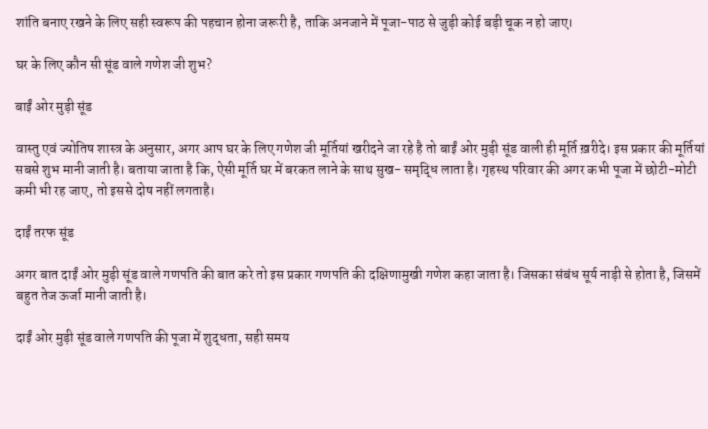शांति बनाए रखने के लिए सही स्वरूप की पहचान होना जरूरी है, ताकि अनजाने में पूजा-पाठ से जुड़ी कोई बड़ी चूक न हो जाए।

घर के लिए कौन सी सूंड वाले गणेश जी शुभ?

बाईं ओर मुड़ी सूंड

वास्तु एवं ज्योतिष शास्त्र के अनुसार, अगर आप घर के लिए गणेश जी मूर्तियां खरीदने जा रहे है तो बाईं ओर मुड़ी सूंड वाली ही मूर्ति ख़रीदे। इस प्रकार की मूर्तियां सबसे शुभ मानी जाती है। बताया जाता है कि, ऐसी मूर्ति घर में बरकत लाने के साथ सुख- समृद्धि लाता है। गृहस्थ परिवार की अगर कभी पूजा में छोटी-मोटी कमी भी रह जाए, तो इससे दोष नहीं लगताहै।

दाईं तरफ सूंड

अगर बात दाईं ओर मुड़ी सूंड वाले गणपति की बात करे तो इस प्रकार गणपति की दक्षिणामुखी गणेश कहा जाता है। जिसका संबंध सूर्य नाड़ी से होता है, जिसमें बहुत तेज ऊर्जा मानी जाती है।

दाईं ओर मुड़ी सूंड वाले गणपति की पूजा में शुद्धता, सही समय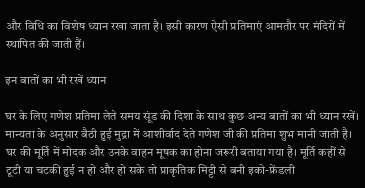और विधि का विशेष ध्यान रखा जाता है। इसी कारण ऐसी प्रतिमाएं आमतौर पर मंदिरों में स्थापित की जाती हैं।

इन बातों का भी रखें ध्यान

घर के लिए गणेश प्रतिमा लेते समय सूंड की दिशा के साथ कुछ अन्य बातों का भी ध्यान रखें। मान्यता के अनुसार बैठी हुई मुद्रा में आशीर्वाद देते गणेश जी की प्रतिमा शुभ मानी जाती है। घर की मूर्ति में मोदक और उनके वाहन मूषक का होना जरूरी बताया गया है। मूर्ति कहीं से टूटी या चटकी हुई न हो और हो सके तो प्राकृतिक मिट्टी से बनी इको-फ्रेंडली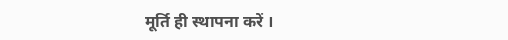मूर्ति ही स्थापना करें ।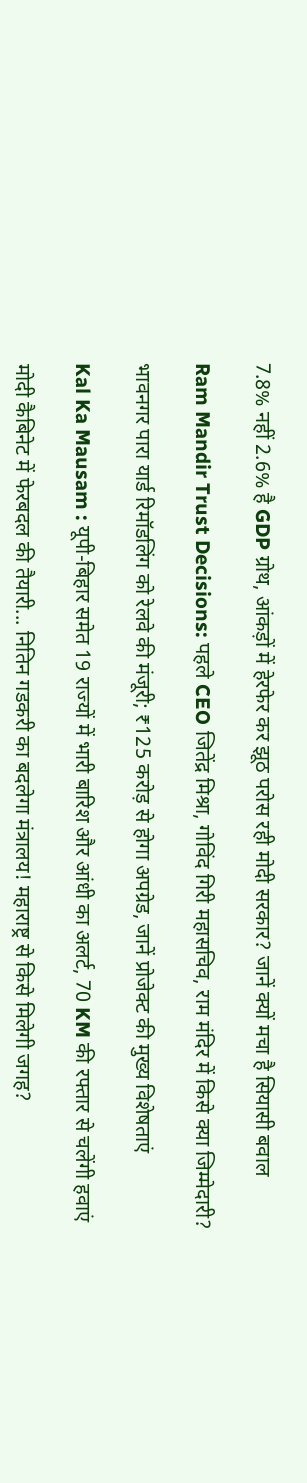7.8% नहीं 2.6% है GDP ग्रोथ, आंकड़ों में हेरफेर कर झूठ परोस रही मोदी सरकार? जानें क्यों मचा है सियासी बवाल

Ram Mandir Trust Decisions: पहले CEO जितेंद्र मिश्रा, गोविंद गिरी महासचिव, राम मंदिर में किसे क्या जिम्मेदारी?

भावनगर पारा यार्ड रिमॉडलिंग को रेलवे की मंजूरी; ₹125 करोड़ से होगा अपग्रेड, जानें प्रोजेक्ट की मुख्य विशेषताएं

Kal Ka Mausam : यूपी-बिहार समेत 19 राज्यों में भारी बारिश और आंधी का अलर्ट, 70 KM की रफ्तार से चलेंगी हवाएं

मोदी कैबिनेट में फेरबदल की तैयारी... नितिन गडकरी का बदलेगा मंत्रालय! महाराष्ट्र से किसे मिलेगी जगह?